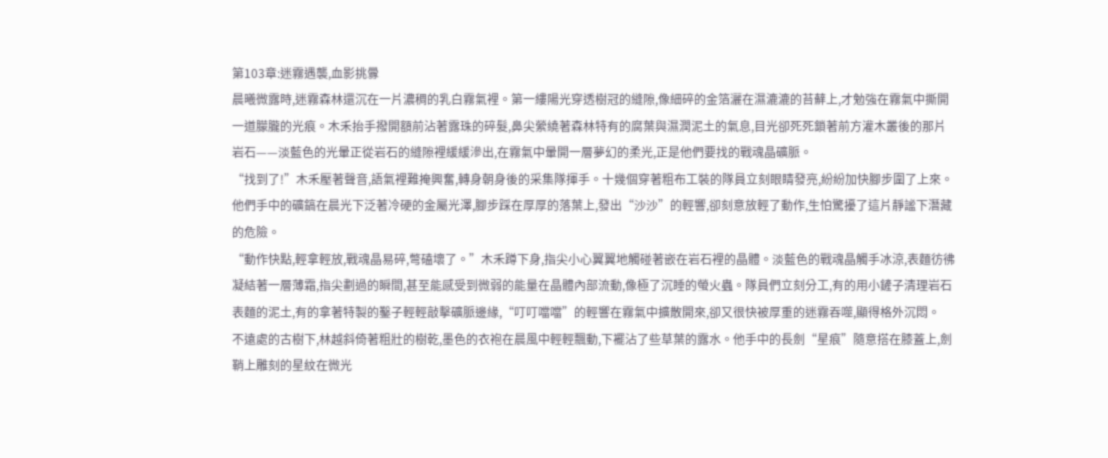第103章:迷霧遇襲,血影挑釁
晨曦微露時,迷霧森林還沉在一片濃稠的乳白霧氣裡。第一縷陽光穿透樹冠的縫隙,像細碎的金箔灑在濕漉漉的苔蘚上,才勉強在霧氣中撕開一道朦朧的光痕。木禾抬手撥開額前沾著露珠的碎髮,鼻尖縈繞著森林特有的腐葉與濕潤泥土的氣息,目光卻死死鎖著前方灌木叢後的那片岩石——淡藍色的光暈正從岩石的縫隙裡緩緩滲出,在霧氣中暈開一層夢幻的柔光,正是他們要找的戰魂晶礦脈。
“找到了!”木禾壓著聲音,語氣裡難掩興奮,轉身朝身後的采集隊揮手。十幾個穿著粗布工裝的隊員立刻眼睛發亮,紛紛加快腳步圍了上來。他們手中的礦鎬在晨光下泛著冷硬的金屬光澤,腳步踩在厚厚的落葉上,發出“沙沙”的輕響,卻刻意放輕了動作,生怕驚擾了這片靜謐下潛藏的危險。
“動作快點,輕拿輕放,戰魂晶易碎,彆磕壞了。”木禾蹲下身,指尖小心翼翼地觸碰著嵌在岩石裡的晶體。淡藍色的戰魂晶觸手冰涼,表麵彷彿凝結著一層薄霜,指尖劃過的瞬間,甚至能感受到微弱的能量在晶體內部流動,像極了沉睡的螢火蟲。隊員們立刻分工,有的用小鏟子清理岩石表麵的泥土,有的拿著特製的鑿子輕輕敲擊礦脈邊緣,“叮叮噹噹”的輕響在霧氣中擴散開來,卻又很快被厚重的迷霧吞噬,顯得格外沉悶。
不遠處的古樹下,林越斜倚著粗壯的樹乾,墨色的衣袍在晨風中輕輕飄動,下襬沾了些草葉的露水。他手中的長劍“星痕”隨意搭在膝蓋上,劍鞘上雕刻的星紋在微光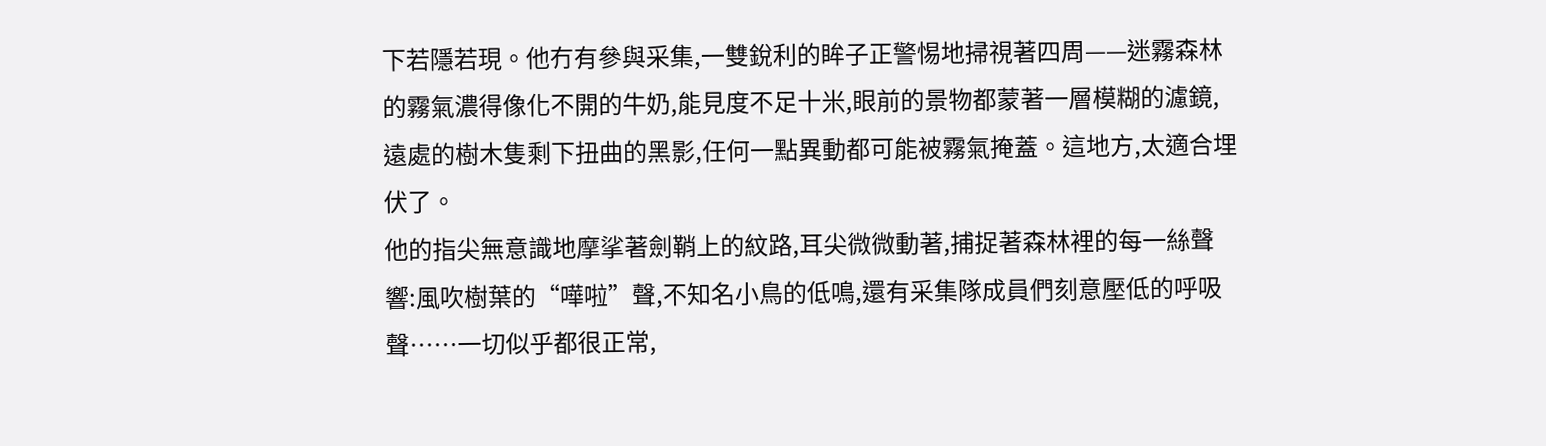下若隱若現。他冇有參與采集,一雙銳利的眸子正警惕地掃視著四周——迷霧森林的霧氣濃得像化不開的牛奶,能見度不足十米,眼前的景物都蒙著一層模糊的濾鏡,遠處的樹木隻剩下扭曲的黑影,任何一點異動都可能被霧氣掩蓋。這地方,太適合埋伏了。
他的指尖無意識地摩挲著劍鞘上的紋路,耳尖微微動著,捕捉著森林裡的每一絲聲響:風吹樹葉的“嘩啦”聲,不知名小鳥的低鳴,還有采集隊成員們刻意壓低的呼吸聲……一切似乎都很正常,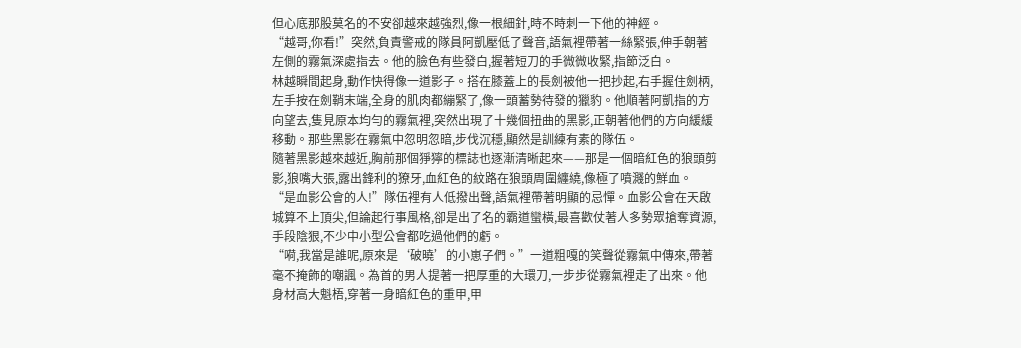但心底那股莫名的不安卻越來越強烈,像一根細針,時不時刺一下他的神經。
“越哥,你看!”突然,負責警戒的隊員阿凱壓低了聲音,語氣裡帶著一絲緊張,伸手朝著左側的霧氣深處指去。他的臉色有些發白,握著短刀的手微微收緊,指節泛白。
林越瞬間起身,動作快得像一道影子。搭在膝蓋上的長劍被他一把抄起,右手握住劍柄,左手按在劍鞘末端,全身的肌肉都繃緊了,像一頭蓄勢待發的獵豹。他順著阿凱指的方向望去,隻見原本均勻的霧氣裡,突然出現了十幾個扭曲的黑影,正朝著他們的方向緩緩移動。那些黑影在霧氣中忽明忽暗,步伐沉穩,顯然是訓練有素的隊伍。
隨著黑影越來越近,胸前那個猙獰的標誌也逐漸清晰起來——那是一個暗紅色的狼頭剪影,狼嘴大張,露出鋒利的獠牙,血紅色的紋路在狼頭周圍纏繞,像極了噴濺的鮮血。
“是血影公會的人!”隊伍裡有人低撥出聲,語氣裡帶著明顯的忌憚。血影公會在天啟城算不上頂尖,但論起行事風格,卻是出了名的霸道蠻橫,最喜歡仗著人多勢眾搶奪資源,手段陰狠,不少中小型公會都吃過他們的虧。
“嗬,我當是誰呢,原來是‘破曉’的小崽子們。”一道粗嘎的笑聲從霧氣中傳來,帶著毫不掩飾的嘲諷。為首的男人提著一把厚重的大環刀,一步步從霧氣裡走了出來。他身材高大魁梧,穿著一身暗紅色的重甲,甲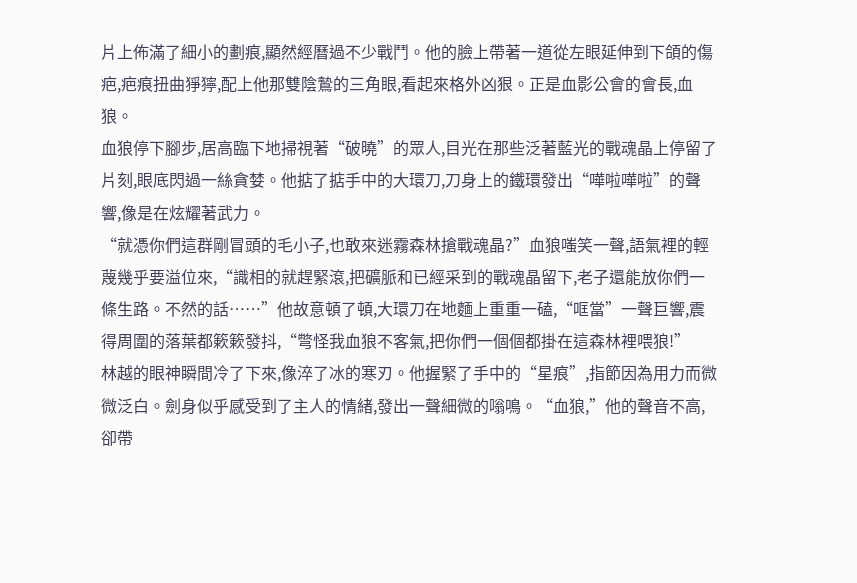片上佈滿了細小的劃痕,顯然經曆過不少戰鬥。他的臉上帶著一道從左眼延伸到下頜的傷疤,疤痕扭曲猙獰,配上他那雙陰鷙的三角眼,看起來格外凶狠。正是血影公會的會長,血狼。
血狼停下腳步,居高臨下地掃視著“破曉”的眾人,目光在那些泛著藍光的戰魂晶上停留了片刻,眼底閃過一絲貪婪。他掂了掂手中的大環刀,刀身上的鐵環發出“嘩啦嘩啦”的聲響,像是在炫耀著武力。
“就憑你們這群剛冒頭的毛小子,也敢來迷霧森林搶戰魂晶?”血狼嗤笑一聲,語氣裡的輕蔑幾乎要溢位來,“識相的就趕緊滾,把礦脈和已經采到的戰魂晶留下,老子還能放你們一條生路。不然的話……”他故意頓了頓,大環刀在地麵上重重一磕,“哐當”一聲巨響,震得周圍的落葉都簌簌發抖,“彆怪我血狼不客氣,把你們一個個都掛在這森林裡喂狼!”
林越的眼神瞬間冷了下來,像淬了冰的寒刃。他握緊了手中的“星痕”,指節因為用力而微微泛白。劍身似乎感受到了主人的情緒,發出一聲細微的嗡鳴。“血狼,”他的聲音不高,卻帶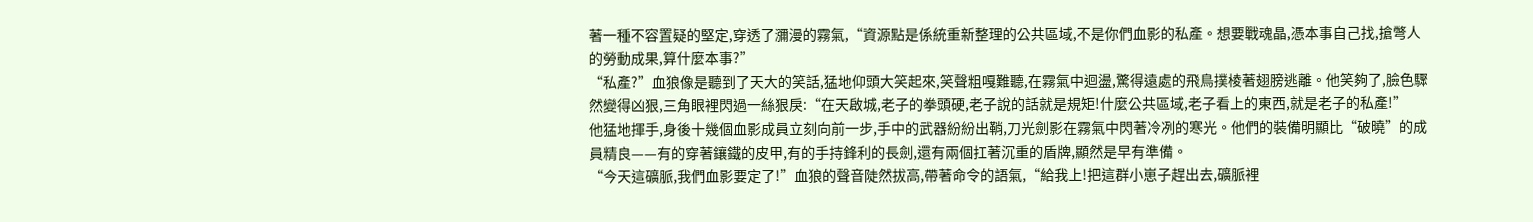著一種不容置疑的堅定,穿透了瀰漫的霧氣,“資源點是係統重新整理的公共區域,不是你們血影的私產。想要戰魂晶,憑本事自己找,搶彆人的勞動成果,算什麼本事?”
“私產?”血狼像是聽到了天大的笑話,猛地仰頭大笑起來,笑聲粗嘎難聽,在霧氣中迴盪,驚得遠處的飛鳥撲棱著翅膀逃離。他笑夠了,臉色驟然變得凶狠,三角眼裡閃過一絲狠戾:“在天啟城,老子的拳頭硬,老子說的話就是規矩!什麼公共區域,老子看上的東西,就是老子的私產!”
他猛地揮手,身後十幾個血影成員立刻向前一步,手中的武器紛紛出鞘,刀光劍影在霧氣中閃著冷冽的寒光。他們的裝備明顯比“破曉”的成員精良——有的穿著鑲鐵的皮甲,有的手持鋒利的長劍,還有兩個扛著沉重的盾牌,顯然是早有準備。
“今天這礦脈,我們血影要定了!”血狼的聲音陡然拔高,帶著命令的語氣,“給我上!把這群小崽子趕出去,礦脈裡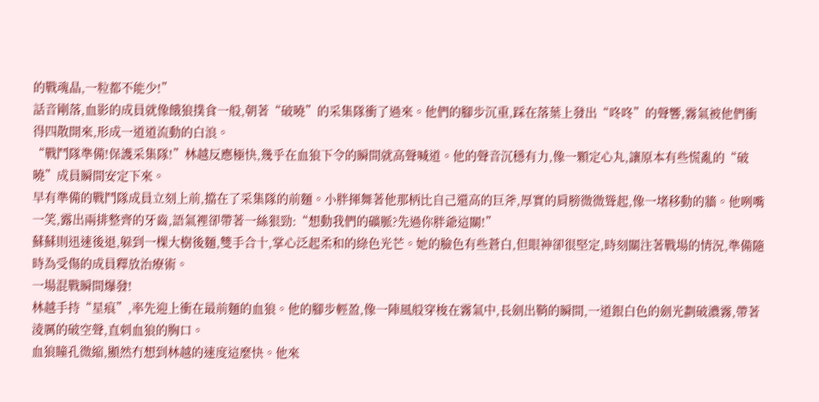的戰魂晶,一粒都不能少!”
話音剛落,血影的成員就像餓狼撲食一般,朝著“破曉”的采集隊衝了過來。他們的腳步沉重,踩在落葉上發出“咚咚”的聲響,霧氣被他們衝得四散開來,形成一道道流動的白浪。
“戰鬥隊準備!保護采集隊!”林越反應極快,幾乎在血狼下令的瞬間就高聲喊道。他的聲音沉穩有力,像一顆定心丸,讓原本有些慌亂的“破曉”成員瞬間安定下來。
早有準備的戰鬥隊成員立刻上前,擋在了采集隊的前麵。小胖揮舞著他那柄比自己還高的巨斧,厚實的肩膀微微聳起,像一堵移動的牆。他咧嘴一笑,露出兩排整齊的牙齒,語氣裡卻帶著一絲狠勁:“想動我們的礦脈?先過你胖爺這關!”
蘇蘇則迅速後退,躲到一棵大樹後麵,雙手合十,掌心泛起柔和的綠色光芒。她的臉色有些蒼白,但眼神卻很堅定,時刻關注著戰場的情況,準備隨時為受傷的成員釋放治療術。
一場混戰瞬間爆發!
林越手持“星痕”,率先迎上衝在最前麵的血狼。他的腳步輕盈,像一陣風般穿梭在霧氣中,長劍出鞘的瞬間,一道銀白色的劍光劃破濃霧,帶著淩厲的破空聲,直刺血狼的胸口。
血狼瞳孔微縮,顯然冇想到林越的速度這麼快。他來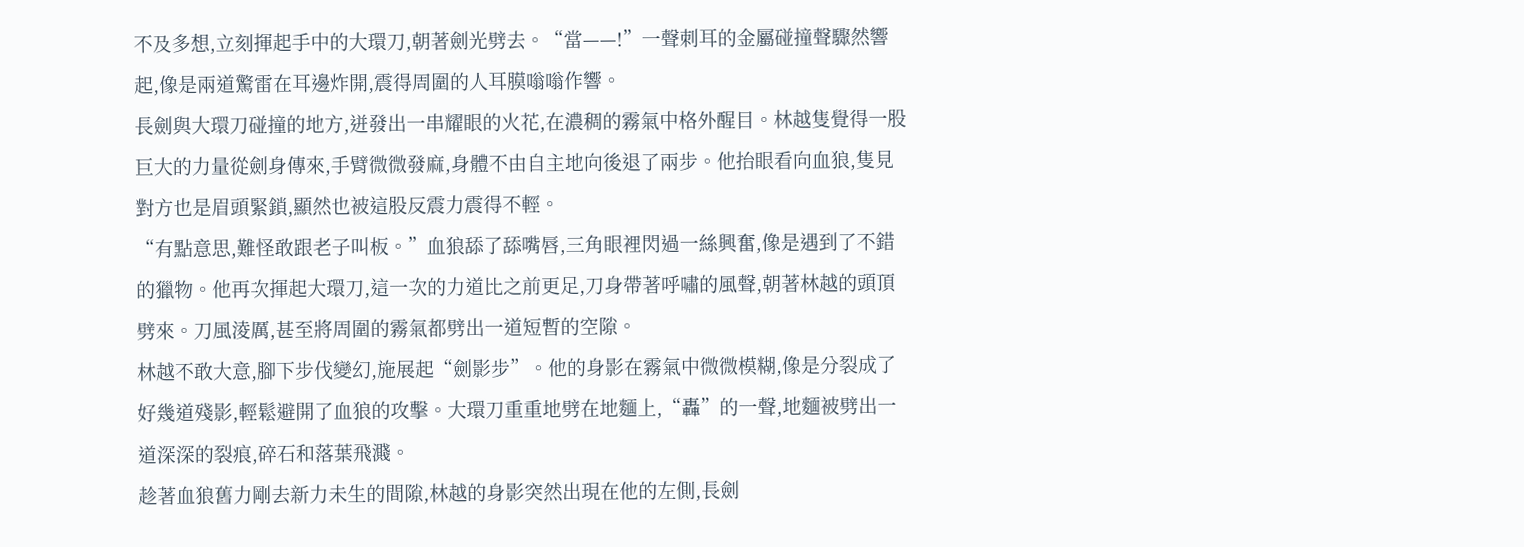不及多想,立刻揮起手中的大環刀,朝著劍光劈去。“當——!”一聲刺耳的金屬碰撞聲驟然響起,像是兩道驚雷在耳邊炸開,震得周圍的人耳膜嗡嗡作響。
長劍與大環刀碰撞的地方,迸發出一串耀眼的火花,在濃稠的霧氣中格外醒目。林越隻覺得一股巨大的力量從劍身傳來,手臂微微發麻,身體不由自主地向後退了兩步。他抬眼看向血狼,隻見對方也是眉頭緊鎖,顯然也被這股反震力震得不輕。
“有點意思,難怪敢跟老子叫板。”血狼舔了舔嘴唇,三角眼裡閃過一絲興奮,像是遇到了不錯的獵物。他再次揮起大環刀,這一次的力道比之前更足,刀身帶著呼嘯的風聲,朝著林越的頭頂劈來。刀風淩厲,甚至將周圍的霧氣都劈出一道短暫的空隙。
林越不敢大意,腳下步伐變幻,施展起“劍影步”。他的身影在霧氣中微微模糊,像是分裂成了好幾道殘影,輕鬆避開了血狼的攻擊。大環刀重重地劈在地麵上,“轟”的一聲,地麵被劈出一道深深的裂痕,碎石和落葉飛濺。
趁著血狼舊力剛去新力未生的間隙,林越的身影突然出現在他的左側,長劍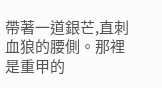帶著一道銀芒,直刺血狼的腰側。那裡是重甲的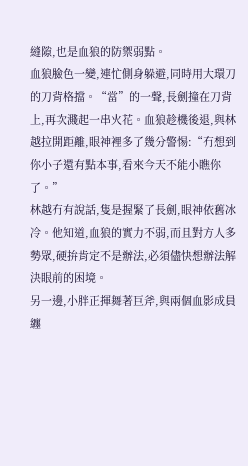縫隙,也是血狼的防禦弱點。
血狼臉色一變,連忙側身躲避,同時用大環刀的刀背格擋。“當”的一聲,長劍撞在刀背上,再次濺起一串火花。血狼趁機後退,與林越拉開距離,眼神裡多了幾分警惕:“冇想到你小子還有點本事,看來今天不能小瞧你了。”
林越冇有說話,隻是握緊了長劍,眼神依舊冰冷。他知道,血狼的實力不弱,而且對方人多勢眾,硬拚肯定不是辦法,必須儘快想辦法解決眼前的困境。
另一邊,小胖正揮舞著巨斧,與兩個血影成員纏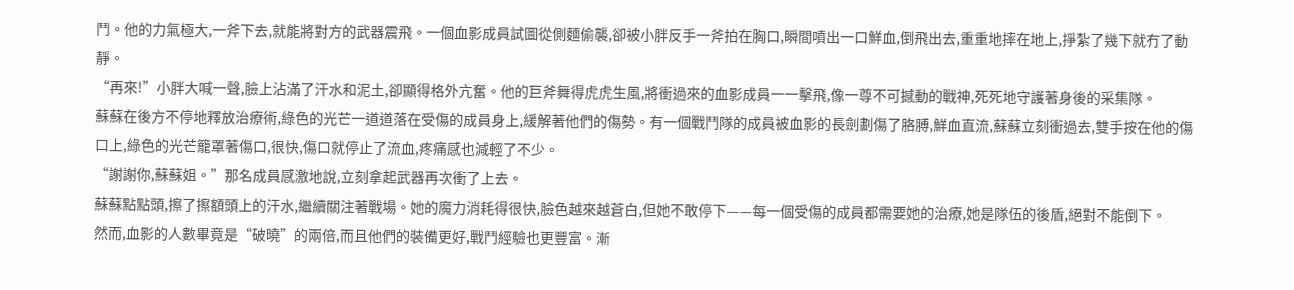鬥。他的力氣極大,一斧下去,就能將對方的武器震飛。一個血影成員試圖從側麵偷襲,卻被小胖反手一斧拍在胸口,瞬間噴出一口鮮血,倒飛出去,重重地摔在地上,掙紮了幾下就冇了動靜。
“再來!”小胖大喊一聲,臉上沾滿了汗水和泥土,卻顯得格外亢奮。他的巨斧舞得虎虎生風,將衝過來的血影成員一一擊飛,像一尊不可撼動的戰神,死死地守護著身後的采集隊。
蘇蘇在後方不停地釋放治療術,綠色的光芒一道道落在受傷的成員身上,緩解著他們的傷勢。有一個戰鬥隊的成員被血影的長劍劃傷了胳膊,鮮血直流,蘇蘇立刻衝過去,雙手按在他的傷口上,綠色的光芒籠罩著傷口,很快,傷口就停止了流血,疼痛感也減輕了不少。
“謝謝你,蘇蘇姐。”那名成員感激地說,立刻拿起武器再次衝了上去。
蘇蘇點點頭,擦了擦額頭上的汗水,繼續關注著戰場。她的魔力消耗得很快,臉色越來越蒼白,但她不敢停下——每一個受傷的成員都需要她的治療,她是隊伍的後盾,絕對不能倒下。
然而,血影的人數畢竟是“破曉”的兩倍,而且他們的裝備更好,戰鬥經驗也更豐富。漸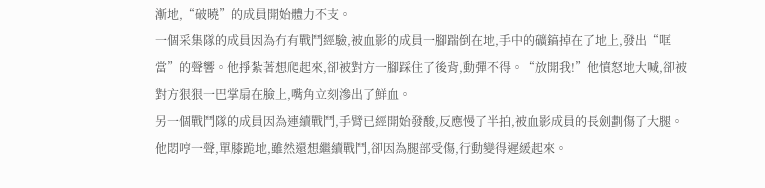漸地,“破曉”的成員開始體力不支。
一個采集隊的成員因為冇有戰鬥經驗,被血影的成員一腳踹倒在地,手中的礦鎬掉在了地上,發出“哐當”的聲響。他掙紮著想爬起來,卻被對方一腳踩住了後背,動彈不得。“放開我!”他憤怒地大喊,卻被對方狠狠一巴掌扇在臉上,嘴角立刻滲出了鮮血。
另一個戰鬥隊的成員因為連續戰鬥,手臂已經開始發酸,反應慢了半拍,被血影成員的長劍劃傷了大腿。他悶哼一聲,單膝跪地,雖然還想繼續戰鬥,卻因為腿部受傷,行動變得遲緩起來。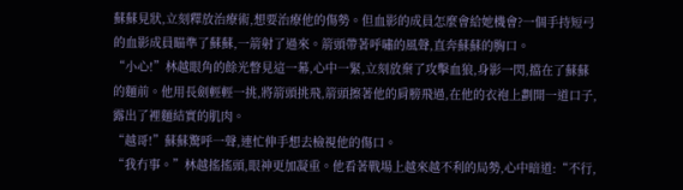蘇蘇見狀,立刻釋放治療術,想要治療他的傷勢。但血影的成員怎麼會給她機會?一個手持短弓的血影成員瞄準了蘇蘇,一箭射了過來。箭頭帶著呼嘯的風聲,直奔蘇蘇的胸口。
“小心!”林越眼角的餘光瞥見這一幕,心中一緊,立刻放棄了攻擊血狼,身影一閃,擋在了蘇蘇的麵前。他用長劍輕輕一挑,將箭頭挑飛,箭頭擦著他的肩膀飛過,在他的衣袍上劃開一道口子,露出了裡麵結實的肌肉。
“越哥!”蘇蘇驚呼一聲,連忙伸手想去檢視他的傷口。
“我冇事。”林越搖搖頭,眼神更加凝重。他看著戰場上越來越不利的局勢,心中暗道:“不行,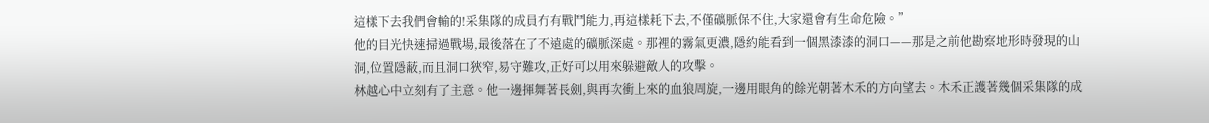這樣下去我們會輸的!采集隊的成員冇有戰鬥能力,再這樣耗下去,不僅礦脈保不住,大家還會有生命危險。”
他的目光快速掃過戰場,最後落在了不遠處的礦脈深處。那裡的霧氣更濃,隱約能看到一個黑漆漆的洞口——那是之前他勘察地形時發現的山洞,位置隱蔽,而且洞口狹窄,易守難攻,正好可以用來躲避敵人的攻擊。
林越心中立刻有了主意。他一邊揮舞著長劍,與再次衝上來的血狼周旋,一邊用眼角的餘光朝著木禾的方向望去。木禾正護著幾個采集隊的成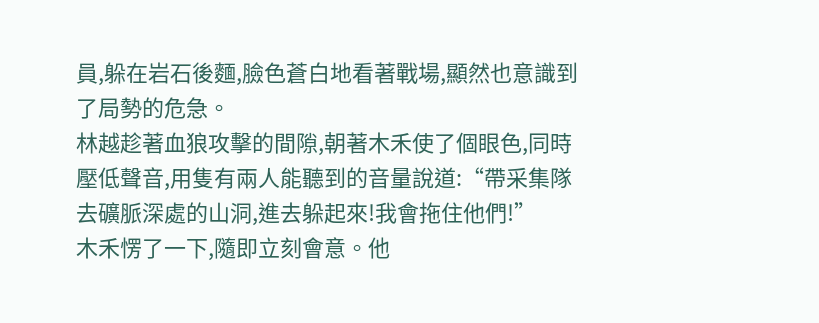員,躲在岩石後麵,臉色蒼白地看著戰場,顯然也意識到了局勢的危急。
林越趁著血狼攻擊的間隙,朝著木禾使了個眼色,同時壓低聲音,用隻有兩人能聽到的音量說道:“帶采集隊去礦脈深處的山洞,進去躲起來!我會拖住他們!”
木禾愣了一下,隨即立刻會意。他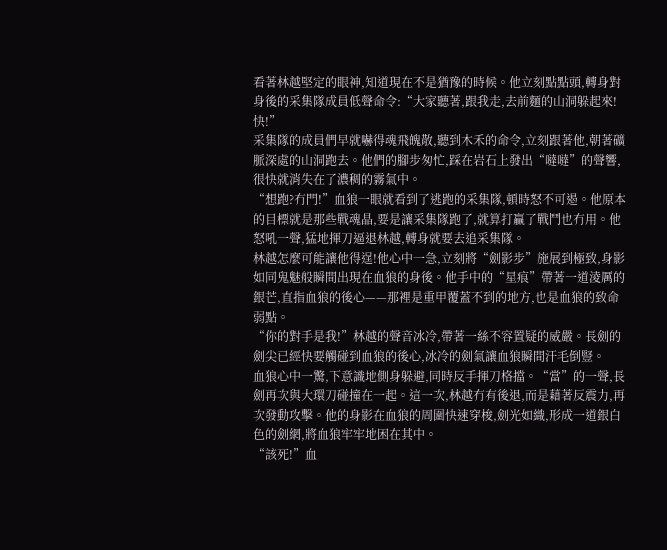看著林越堅定的眼神,知道現在不是猶豫的時候。他立刻點點頭,轉身對身後的采集隊成員低聲命令:“大家聽著,跟我走,去前麵的山洞躲起來!快!”
采集隊的成員們早就嚇得魂飛魄散,聽到木禾的命令,立刻跟著他,朝著礦脈深處的山洞跑去。他們的腳步匆忙,踩在岩石上發出“噠噠”的聲響,很快就消失在了濃稠的霧氣中。
“想跑?冇門!”血狼一眼就看到了逃跑的采集隊,頓時怒不可遏。他原本的目標就是那些戰魂晶,要是讓采集隊跑了,就算打贏了戰鬥也冇用。他怒吼一聲,猛地揮刀逼退林越,轉身就要去追采集隊。
林越怎麼可能讓他得逞!他心中一急,立刻將“劍影步”施展到極致,身影如同鬼魅般瞬間出現在血狼的身後。他手中的“星痕”帶著一道淩厲的銀芒,直指血狼的後心——那裡是重甲覆蓋不到的地方,也是血狼的致命弱點。
“你的對手是我!”林越的聲音冰冷,帶著一絲不容置疑的威嚴。長劍的劍尖已經快要觸碰到血狼的後心,冰冷的劍氣讓血狼瞬間汗毛倒豎。
血狼心中一驚,下意識地側身躲避,同時反手揮刀格擋。“當”的一聲,長劍再次與大環刀碰撞在一起。這一次,林越冇有後退,而是藉著反震力,再次發動攻擊。他的身影在血狼的周圍快速穿梭,劍光如織,形成一道銀白色的劍網,將血狼牢牢地困在其中。
“該死!”血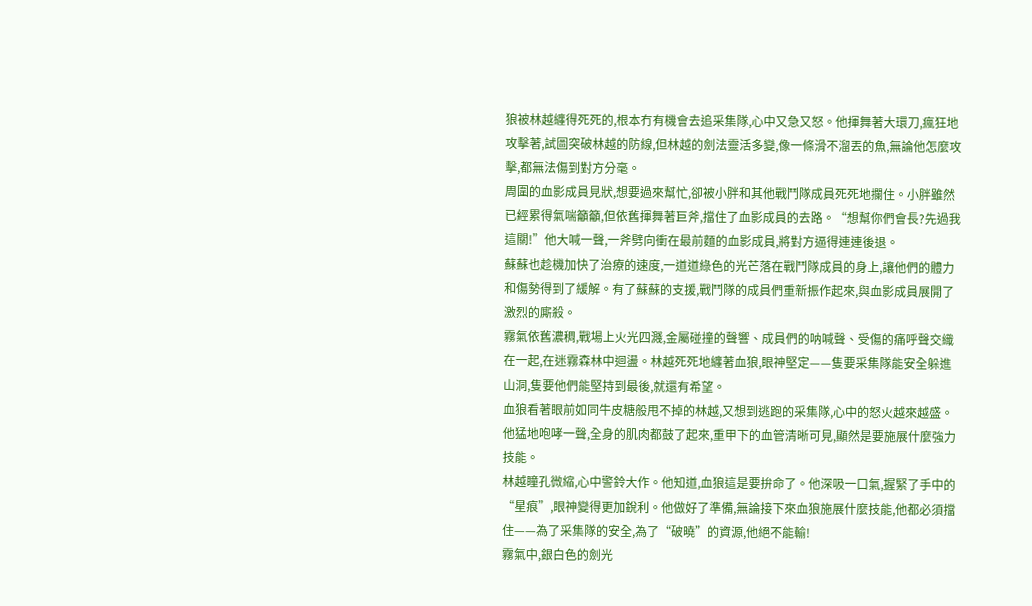狼被林越纏得死死的,根本冇有機會去追采集隊,心中又急又怒。他揮舞著大環刀,瘋狂地攻擊著,試圖突破林越的防線,但林越的劍法靈活多變,像一條滑不溜丟的魚,無論他怎麼攻擊,都無法傷到對方分毫。
周圍的血影成員見狀,想要過來幫忙,卻被小胖和其他戰鬥隊成員死死地攔住。小胖雖然已經累得氣喘籲籲,但依舊揮舞著巨斧,擋住了血影成員的去路。“想幫你們會長?先過我這關!”他大喊一聲,一斧劈向衝在最前麵的血影成員,將對方逼得連連後退。
蘇蘇也趁機加快了治療的速度,一道道綠色的光芒落在戰鬥隊成員的身上,讓他們的體力和傷勢得到了緩解。有了蘇蘇的支援,戰鬥隊的成員們重新振作起來,與血影成員展開了激烈的廝殺。
霧氣依舊濃稠,戰場上火光四濺,金屬碰撞的聲響、成員們的呐喊聲、受傷的痛呼聲交織在一起,在迷霧森林中迴盪。林越死死地纏著血狼,眼神堅定——隻要采集隊能安全躲進山洞,隻要他們能堅持到最後,就還有希望。
血狼看著眼前如同牛皮糖般甩不掉的林越,又想到逃跑的采集隊,心中的怒火越來越盛。他猛地咆哮一聲,全身的肌肉都鼓了起來,重甲下的血管清晰可見,顯然是要施展什麼強力技能。
林越瞳孔微縮,心中警鈴大作。他知道,血狼這是要拚命了。他深吸一口氣,握緊了手中的“星痕”,眼神變得更加銳利。他做好了準備,無論接下來血狼施展什麼技能,他都必須擋住——為了采集隊的安全,為了“破曉”的資源,他絕不能輸!
霧氣中,銀白色的劍光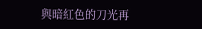與暗紅色的刀光再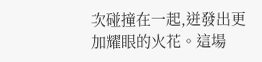次碰撞在一起,迸發出更加耀眼的火花。這場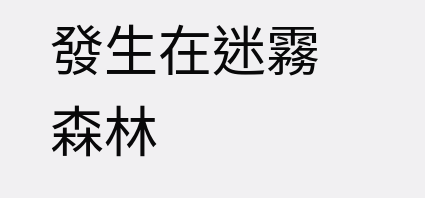發生在迷霧森林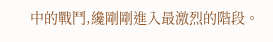中的戰鬥,纔剛剛進入最激烈的階段。